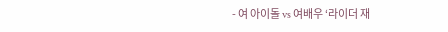- 여 아이돌 vs 여배우 ‘라이더 재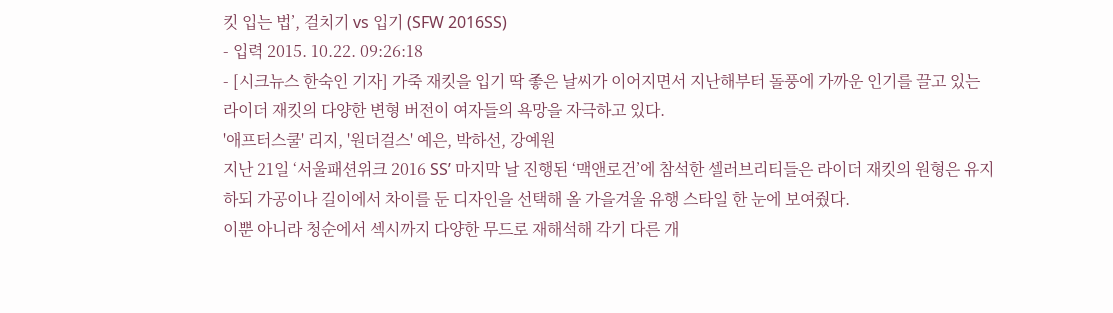킷 입는 법’, 걸치기 vs 입기 (SFW 2016SS)
- 입력 2015. 10.22. 09:26:18
- [시크뉴스 한숙인 기자] 가죽 재킷을 입기 딱 좋은 날씨가 이어지면서 지난해부터 돌풍에 가까운 인기를 끌고 있는 라이더 재킷의 다양한 변형 버전이 여자들의 욕망을 자극하고 있다.
'애프터스쿨' 리지, '원더걸스' 예은, 박하선, 강예원
지난 21일 ‘서울패션위크 2016 SS’ 마지막 날 진행된 ‘맥앤로건’에 참석한 셀러브리티들은 라이더 재킷의 원형은 유지하되 가공이나 길이에서 차이를 둔 디자인을 선택해 올 가을겨울 유행 스타일 한 눈에 보여줬다.
이뿐 아니라 청순에서 섹시까지 다양한 무드로 재해석해 각기 다른 개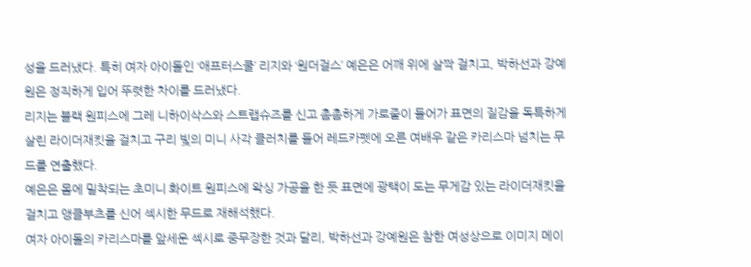성을 드러냈다. 특히 여자 아이돌인 ‘애프터스쿨’ 리지와 ‘원더걸스’ 예은은 어깨 위에 살짝 걸치고, 박하선과 강예원은 정직하게 입어 뚜렷한 차이를 드러냈다.
리지는 블랙 원피스에 그레 니하이삭스와 스트랩슈즈를 신고 촘촘하게 가로줄이 들어가 표면의 질감을 독특하게 살린 라이더재킷을 걸치고 구리 빛의 미니 사각 클러치를 들어 레드카펫에 오른 여배우 같은 카리스마 넘치는 무드를 연출했다.
예은은 몸에 밀착되는 초미니 화이트 원피스에 왁싱 가공을 한 듯 표면에 광택이 도는 무게감 있는 라이더재킷을 걸치고 앵클부츠를 신어 섹시한 무드로 재해석했다.
여자 아이돌의 카리스마를 앞세운 섹시로 중무장한 것과 달리, 박하선과 강예원은 참한 여성상으로 이미지 메이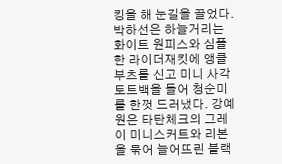킹을 해 눈길을 끌었다.
박하선은 하늘거리는 화이트 원피스와 심플한 라이더재킷에 앵클부츠를 신고 미니 사각토트백을 들어 청순미를 한껏 드러냈다. 강예원은 타탄체크의 그레이 미니스커트와 리본을 묶어 늘어뜨린 블랙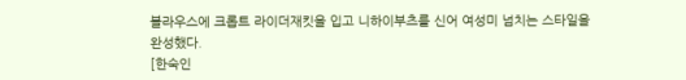블라우스에 크롭트 라이더재킷을 입고 니하이부츠를 신어 여성미 넘치는 스타일을 완성했다.
[한숙인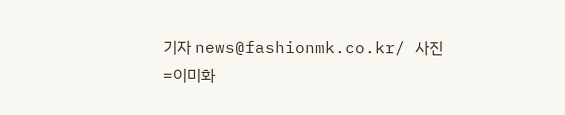기자 news@fashionmk.co.kr/ 사진=이미화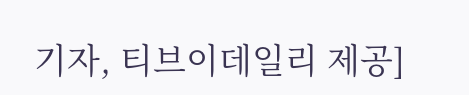기자, 티브이데일리 제공]